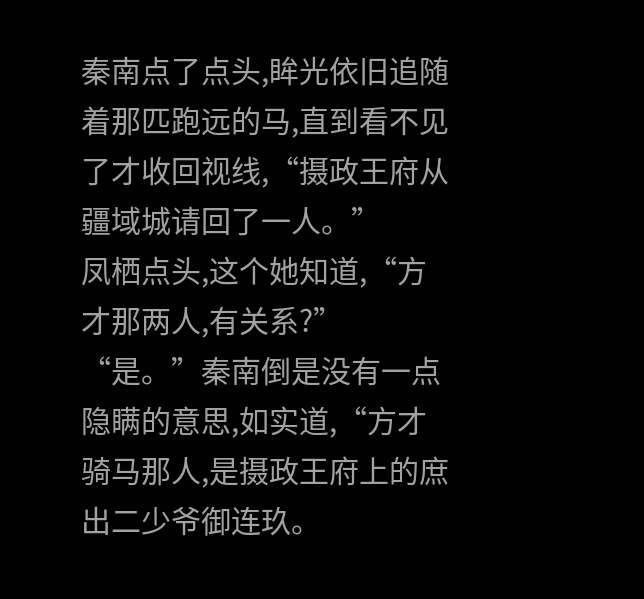秦南点了点头,眸光依旧追随着那匹跑远的马,直到看不见了才收回视线,“摄政王府从疆域城请回了一人。”
凤栖点头,这个她知道,“方才那两人,有关系?”
“是。”秦南倒是没有一点隐瞒的意思,如实道,“方才骑马那人,是摄政王府上的庶出二少爷御连玖。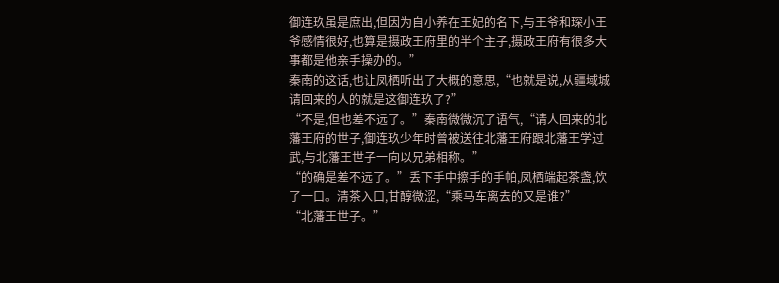御连玖虽是庶出,但因为自小养在王妃的名下,与王爷和琛小王爷感情很好,也算是摄政王府里的半个主子,摄政王府有很多大事都是他亲手操办的。”
秦南的这话,也让凤栖听出了大概的意思,“也就是说,从疆域城请回来的人的就是这御连玖了?”
“不是,但也差不远了。”秦南微微沉了语气,“请人回来的北藩王府的世子,御连玖少年时曾被送往北藩王府跟北藩王学过武,与北藩王世子一向以兄弟相称。”
“的确是差不远了。”丢下手中擦手的手帕,凤栖端起茶盏,饮了一口。清茶入口,甘醇微涩,“乘马车离去的又是谁?”
“北藩王世子。”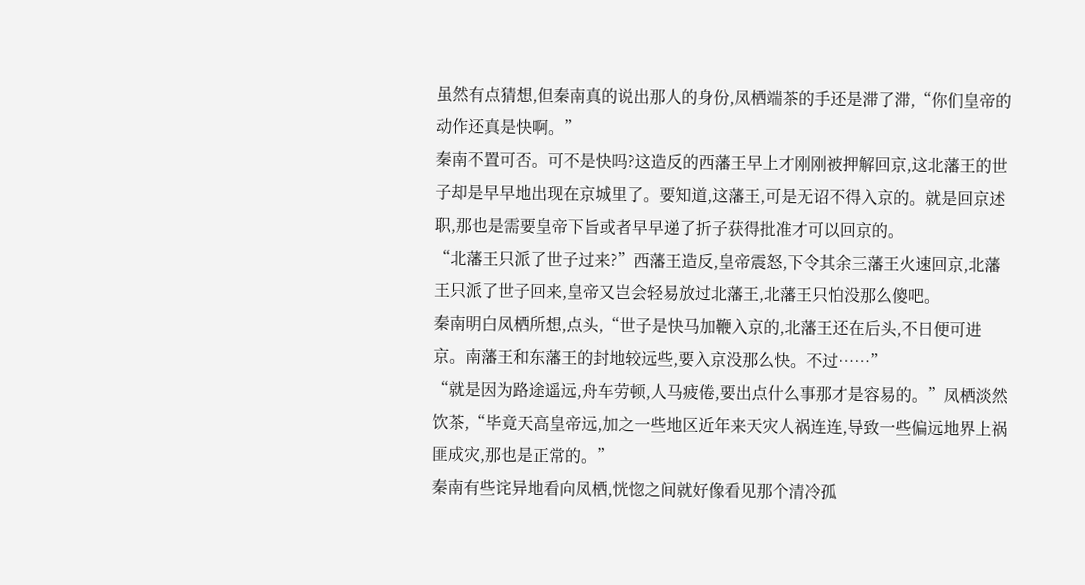虽然有点猜想,但秦南真的说出那人的身份,凤栖端茶的手还是滞了滞,“你们皇帝的动作还真是快啊。”
秦南不置可否。可不是快吗?这造反的西藩王早上才刚刚被押解回京,这北藩王的世子却是早早地出现在京城里了。要知道,这藩王,可是无诏不得入京的。就是回京述职,那也是需要皇帝下旨或者早早递了折子获得批准才可以回京的。
“北藩王只派了世子过来?”西藩王造反,皇帝震怒,下令其余三藩王火速回京,北藩王只派了世子回来,皇帝又岂会轻易放过北藩王,北藩王只怕没那么傻吧。
秦南明白凤栖所想,点头,“世子是快马加鞭入京的,北藩王还在后头,不日便可进京。南藩王和东藩王的封地较远些,要入京没那么快。不过……”
“就是因为路途遥远,舟车劳顿,人马疲倦,要出点什么事那才是容易的。”凤栖淡然饮茶,“毕竟天高皇帝远,加之一些地区近年来天灾人祸连连,导致一些偏远地界上祸匪成灾,那也是正常的。”
秦南有些诧异地看向凤栖,恍惚之间就好像看见那个清冷孤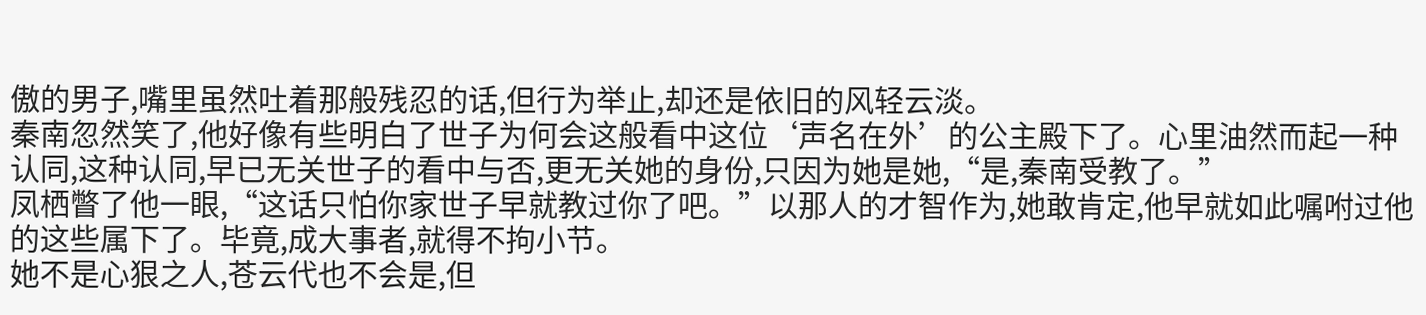傲的男子,嘴里虽然吐着那般残忍的话,但行为举止,却还是依旧的风轻云淡。
秦南忽然笑了,他好像有些明白了世子为何会这般看中这位‘声名在外’的公主殿下了。心里油然而起一种认同,这种认同,早已无关世子的看中与否,更无关她的身份,只因为她是她,“是,秦南受教了。”
凤栖瞥了他一眼,“这话只怕你家世子早就教过你了吧。”以那人的才智作为,她敢肯定,他早就如此嘱咐过他的这些属下了。毕竟,成大事者,就得不拘小节。
她不是心狠之人,苍云代也不会是,但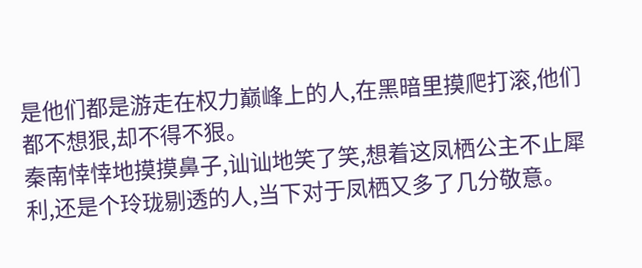是他们都是游走在权力巅峰上的人,在黑暗里摸爬打滚,他们都不想狠,却不得不狠。
秦南悻悻地摸摸鼻子,讪讪地笑了笑,想着这凤栖公主不止犀利,还是个玲珑剔透的人,当下对于凤栖又多了几分敬意。